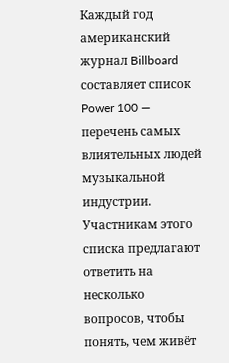Каждый год американский журнал Billboard составляет список Power 100 — перечень самых влиятельных людей музыкальной индустрии. Участникам этого списка предлагают ответить на несколько вопросов, чтобы понять, чем живёт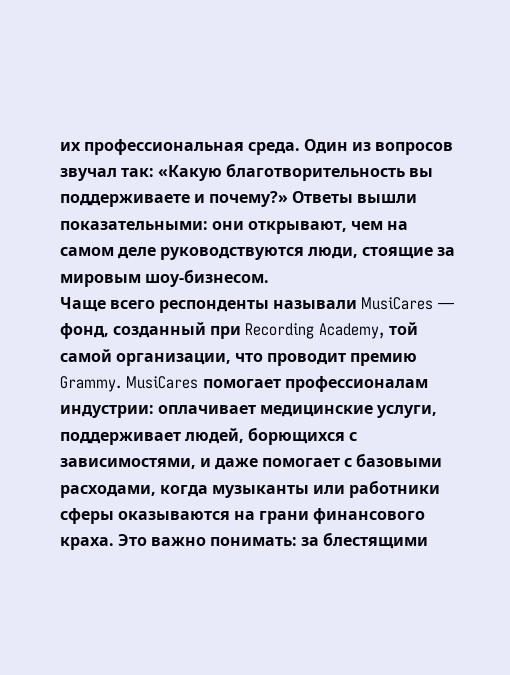их профессиональная среда. Один из вопросов звучал так: «Какую благотворительность вы поддерживаете и почему?» Ответы вышли показательными: они открывают, чем на самом деле руководствуются люди, стоящие за мировым шоу‑бизнесом.
Чаще всего респонденты называли MusiCares — фонд, созданный при Recording Academy, той самой организации, что проводит премию Grammy. MusiCares помогает профессионалам индустрии: оплачивает медицинские услуги, поддерживает людей, борющихся с зависимостями, и даже помогает с базовыми расходами, когда музыканты или работники сферы оказываются на грани финансового краха. Это важно понимать: за блестящими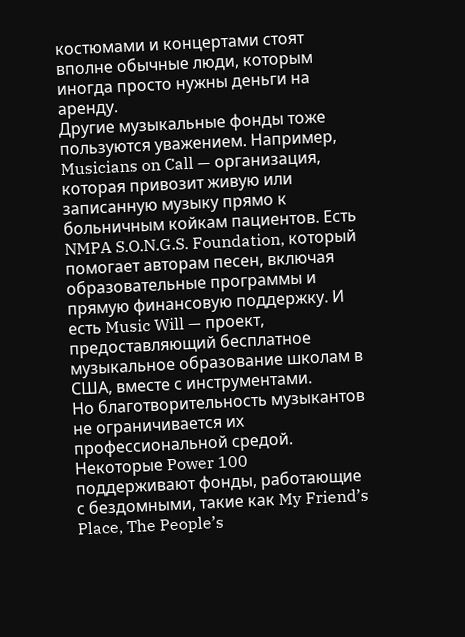костюмами и концертами стоят вполне обычные люди, которым иногда просто нужны деньги на аренду.
Другие музыкальные фонды тоже пользуются уважением. Например, Musicians on Call — организация, которая привозит живую или записанную музыку прямо к больничным койкам пациентов. Есть NMPA S.O.N.G.S. Foundation, который помогает авторам песен, включая образовательные программы и прямую финансовую поддержку. И есть Music Will — проект, предоставляющий бесплатное музыкальное образование школам в США, вместе с инструментами.
Но благотворительность музыкантов не ограничивается их профессиональной средой. Некоторые Power 100 поддерживают фонды, работающие с бездомными, такие как My Friend’s Place, The People’s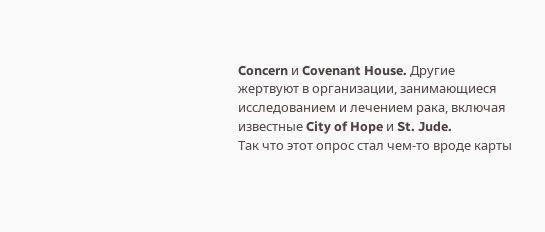Concern и Covenant House. Другие жертвуют в организации, занимающиеся исследованием и лечением рака, включая известные City of Hope и St. Jude.
Так что этот опрос стал чем-то вроде карты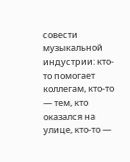совести музыкальной индустрии: кто-то помогает коллегам, кто-то — тем, кто оказался на улице, кто-то —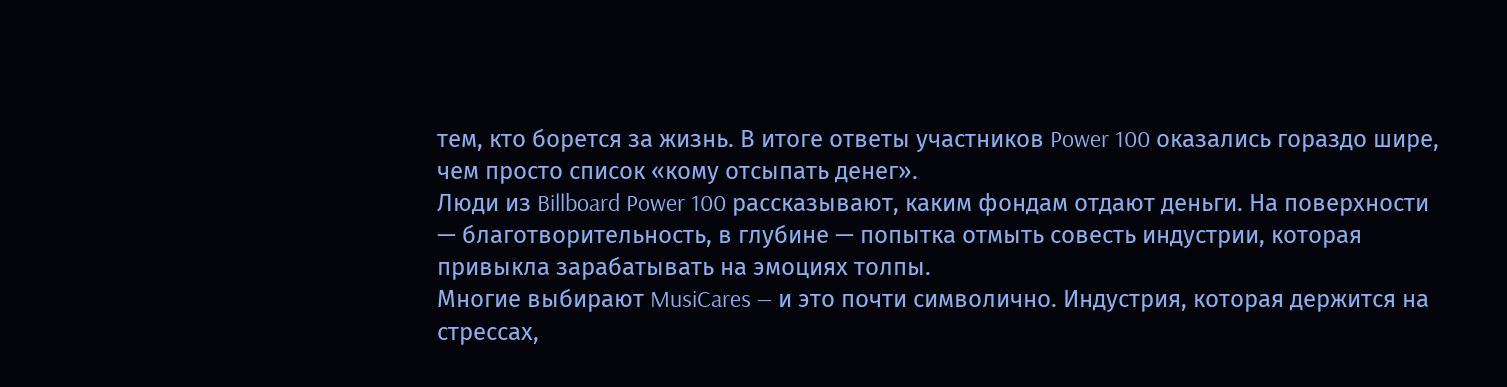тем, кто борется за жизнь. В итоге ответы участников Power 100 оказались гораздо шире, чем просто список «кому отсыпать денег».
Люди из Billboard Power 100 рассказывают, каким фондам отдают деньги. На поверхности — благотворительность, в глубине — попытка отмыть совесть индустрии, которая привыкла зарабатывать на эмоциях толпы.
Многие выбирают MusiCares — и это почти символично. Индустрия, которая держится на стрессах,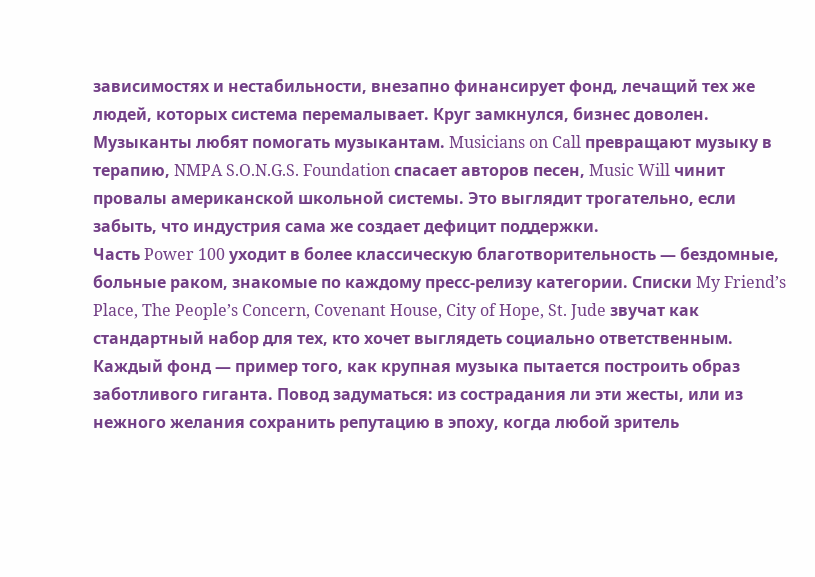зависимостях и нестабильности, внезапно финансирует фонд, лечащий тех же людей, которых система перемалывает. Круг замкнулся, бизнес доволен.
Музыканты любят помогать музыкантам. Musicians on Call превращают музыку в терапию, NMPA S.O.N.G.S. Foundation спасает авторов песен, Music Will чинит провалы американской школьной системы. Это выглядит трогательно, если забыть, что индустрия сама же создает дефицит поддержки.
Часть Power 100 уходит в более классическую благотворительность — бездомные, больные раком, знакомые по каждому пресс-релизу категории. Списки My Friend’s Place, The People’s Concern, Covenant House, City of Hope, St. Jude звучат как стандартный набор для тех, кто хочет выглядеть социально ответственным.
Каждый фонд — пример того, как крупная музыка пытается построить образ заботливого гиганта. Повод задуматься: из сострадания ли эти жесты, или из нежного желания сохранить репутацию в эпоху, когда любой зритель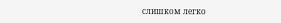слишком легко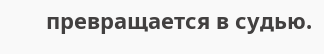превращается в судью.